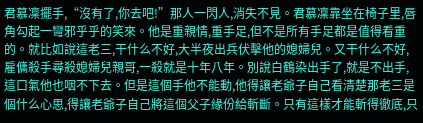君慕凜擺手,“沒有了,你去吧!”那人一閃人,消失不見。君慕凜靠坐在椅子里,唇角勾起一彎邪乎乎的笑來。他是重親情,重手足,但不是所有手足都是值得看重的。就比如說這老三,干什么不好,大半夜出兵伏擊他的媳婦兒。又干什么不好,雇傭殺手尋殺媳婦兒親哥,一殺就是十年八年。別說白鶴染出手了,就是不出手,這口氣他也咽不下去。但是這個手他不能動,他得讓老爺子自己看清楚那老三是個什么心思,得讓老爺子自己將這個父子緣份給斬斷。只有這樣才能斬得徹底,只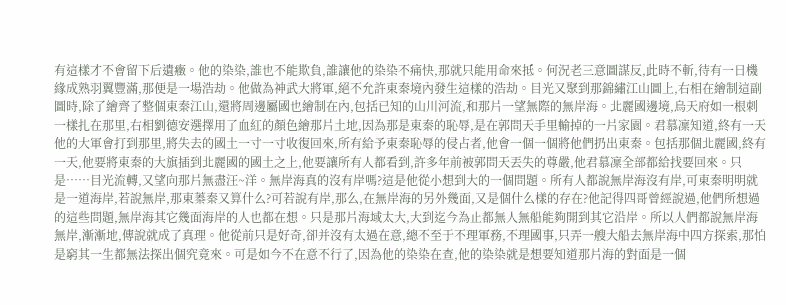有這樣才不會留下后遺癥。他的染染,誰也不能欺負,誰讓他的染染不痛快,那就只能用命來抵。何況老三意圖謀反,此時不斬,待有一日機緣成熟羽翼豐滿,那便是一場浩劫。他做為神武大將軍,絕不允許東秦境內發生這樣的浩劫。目光又聚到那錦繡江山圖上,右相在繪制這副圖時,除了繪齊了整個東秦江山,還將周邊屬國也繪制在內,包括已知的山川河流,和那片一望無際的無岸海。北麗國邊境,烏天府如一根刺一樣扎在那里,右相劉德安選擇用了血紅的顏色繪那片土地,因為那是東秦的恥辱,是在郭問天手里輸掉的一片家園。君慕凜知道,終有一天他的大軍會打到那里,將失去的國土一寸一寸收復回來,所有給予東秦恥辱的侵占者,他會一個一個將他們扔出東秦。包括那個北麗國,終有一天,他要將東秦的大旗插到北麗國的國土之上,他要讓所有人都看到,許多年前被郭問天丟失的尊嚴,他君慕凜全部都給找要回來。只是……目光流轉,又望向那片無盡汪~洋。無岸海真的沒有岸嗎?這是他從小想到大的一個問題。所有人都說無岸海沒有岸,可東秦明明就是一道海岸,若說無岸,那東蓁秦又算什么?可若說有岸,那么,在無岸海的另外幾面,又是個什么樣的存在?他記得四哥曾經說過,他們所想過的這些問題,無岸海其它幾面海岸的人也都在想。只是那片海域太大,大到迄今為止都無人無船能夠開到其它沿岸。所以人們都說無岸海無岸,漸漸地,傳說就成了真理。他從前只是好奇,卻并沒有太過在意,總不至于不理軍務,不理國事,只弄一艘大船去無岸海中四方探索,那怕是窮其一生都無法探出個究竟來。可是如今不在意不行了,因為他的染染在查,他的染染就是想要知道那片海的對面是一個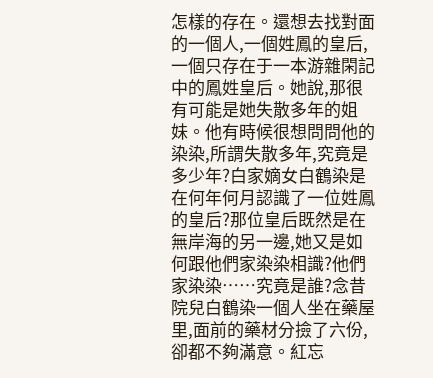怎樣的存在。還想去找對面的一個人,一個姓鳳的皇后,一個只存在于一本游雜閑記中的鳳姓皇后。她說,那很有可能是她失散多年的姐妹。他有時候很想問問他的染染,所謂失散多年,究竟是多少年?白家嫡女白鶴染是在何年何月認識了一位姓鳳的皇后?那位皇后既然是在無岸海的另一邊,她又是如何跟他們家染染相識?他們家染染……究竟是誰?念昔院兒白鶴染一個人坐在藥屋里,面前的藥材分撿了六份,卻都不夠滿意。紅忘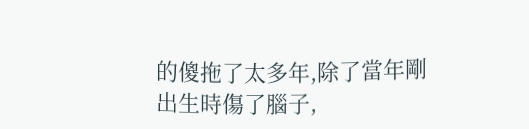的傻拖了太多年,除了當年剛出生時傷了腦子,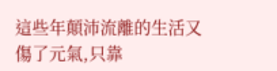這些年顛沛流離的生活又傷了元氣,只靠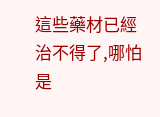這些藥材已經治不得了,哪怕是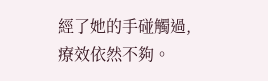經了她的手碰觸過,療效依然不夠。